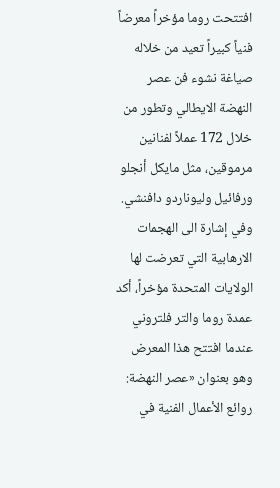افتتحت روما مؤخراً معرضاً فنياً كبيراً تعيد من خلاله صياغة نشوء فن عصر النهضة الايطالي وتطور من خلال 172 عملاً لفنانين مرموقين، مثل مايكل أنجلو ورفائيل وليوناردو دافنشي. وفي إشارة الى الهجمات الارهابية التي تعرضت لها الولايات المتحدة مؤخراً، أكد عمدة روما والتر فلتروني عندما افتتح هذا المعرض وهو بعنوان «عصر النهضة: روائع الأعمال الفنية في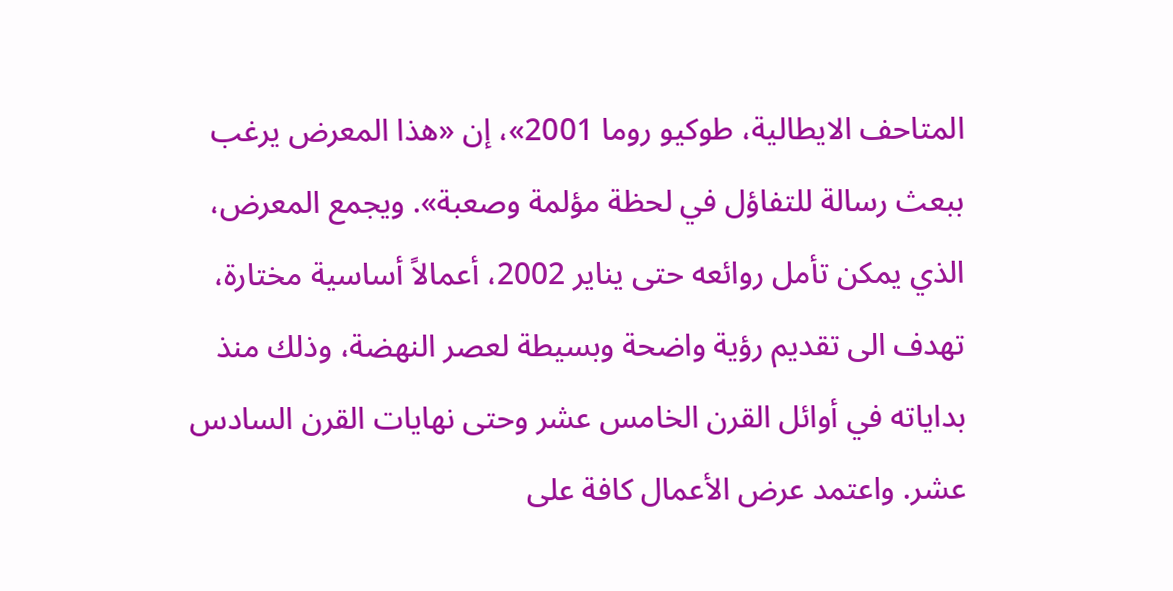المتاحف الايطالية، طوكيو روما 2001»، إن «هذا المعرض يرغب ببعث رسالة للتفاؤل في لحظة مؤلمة وصعبة». ويجمع المعرض، الذي يمكن تأمل روائعه حتى يناير 2002، أعمالاً أساسية مختارة، تهدف الى تقديم رؤية واضحة وبسيطة لعصر النهضة، وذلك منذ بداياته في أوائل القرن الخامس عشر وحتى نهايات القرن السادس عشر. واعتمد عرض الأعمال كافة على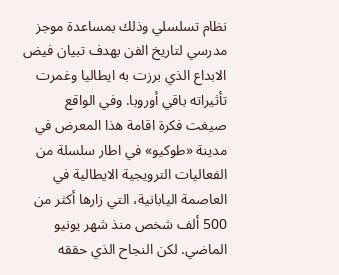نظام تسلسلي وذلك بمساعدة موجز مدرسي لتاريخ الفن بهدف تبيان فيض الابداع الذي برزت به ايطاليا وغمرت تأثيراته باقي أوروبا. وفي الواقع صيغت فكرة اقامة هذا المعرض في مدينة «طوكيو» في اطار سلسلة من الفعاليات الترويجية الايطالية في العاصمة اليابانية، التي زارها أكثر من 500 ألف شخص منذ شهر يونيو الماضي. لكن النجاح الذي حققه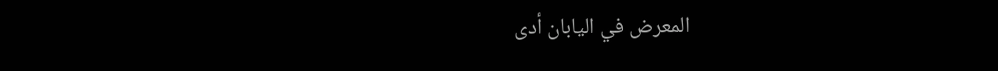المعرض في اليابان أدى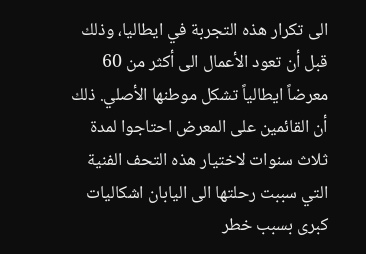الى تكرار هذه التجربة في ايطاليا، وذلك قبل أن تعود الأعمال الى أكثر من 60 معرضاً ايطالياً تشكل موطنها الأصلي. ذلك أن القائمين على المعرض احتاجوا لمدة ثلاث سنوات لاختيار هذه التحف الفنية التي سببت رحلتها الى اليابان اشكاليات كبرى بسبب خطر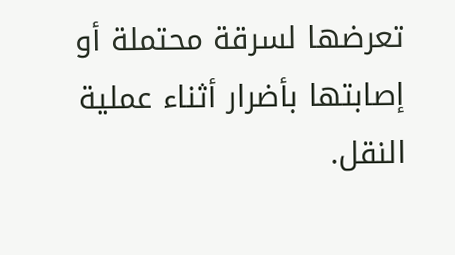تعرضها لسرقة محتملة أو إصابتها بأضرار أثناء عملية النقل.